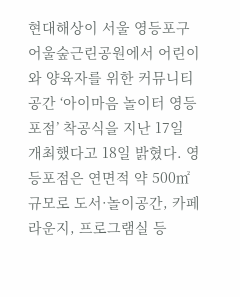현대해상이 서울 영등포구 어울숲근린공원에서 어린이와 양육자를 위한 커뮤니티 공간 ‘아이마음 놀이터 영등포점’ 착공식을 지난 17일 개최했다고 18일 밝혔다. 영등포점은 연면적 약 500㎡ 규모로 도서·놀이공간, 카페라운지, 프로그램실 등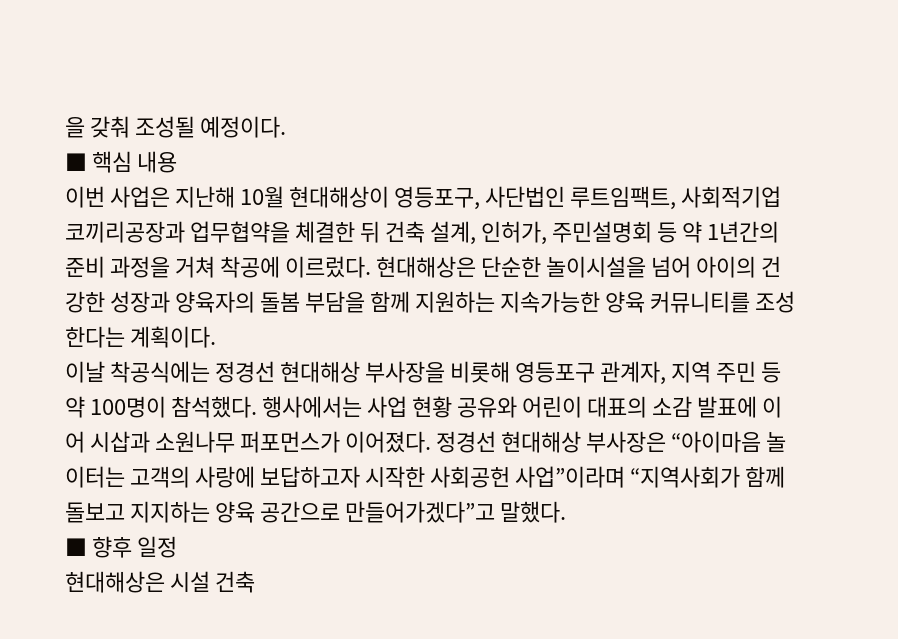을 갖춰 조성될 예정이다.
■ 핵심 내용
이번 사업은 지난해 10월 현대해상이 영등포구, 사단법인 루트임팩트, 사회적기업 코끼리공장과 업무협약을 체결한 뒤 건축 설계, 인허가, 주민설명회 등 약 1년간의 준비 과정을 거쳐 착공에 이르렀다. 현대해상은 단순한 놀이시설을 넘어 아이의 건강한 성장과 양육자의 돌봄 부담을 함께 지원하는 지속가능한 양육 커뮤니티를 조성한다는 계획이다.
이날 착공식에는 정경선 현대해상 부사장을 비롯해 영등포구 관계자, 지역 주민 등 약 100명이 참석했다. 행사에서는 사업 현황 공유와 어린이 대표의 소감 발표에 이어 시삽과 소원나무 퍼포먼스가 이어졌다. 정경선 현대해상 부사장은 “아이마음 놀이터는 고객의 사랑에 보답하고자 시작한 사회공헌 사업”이라며 “지역사회가 함께 돌보고 지지하는 양육 공간으로 만들어가겠다”고 말했다.
■ 향후 일정
현대해상은 시설 건축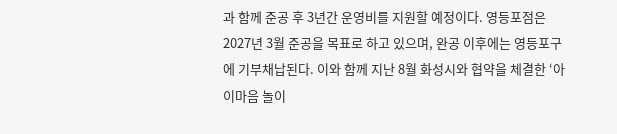과 함께 준공 후 3년간 운영비를 지원할 예정이다. 영등포점은 2027년 3월 준공을 목표로 하고 있으며, 완공 이후에는 영등포구에 기부채납된다. 이와 함께 지난 8월 화성시와 협약을 체결한 ‘아이마음 놀이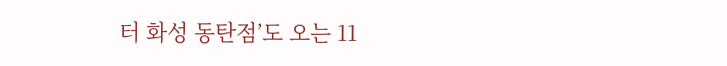터 화성 동탄점’도 오는 11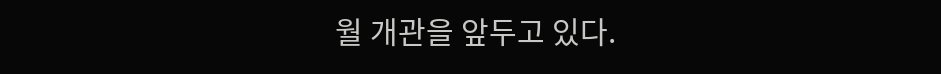월 개관을 앞두고 있다.